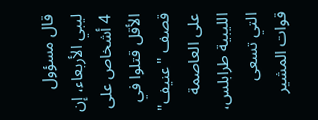قال مسؤول ليبي الأربعاء، إن 4 أشخاص على الأقل قتلوا في قصف "عنيف" على العاصمة الليبية طرابلس، التي تسعى قوات المشير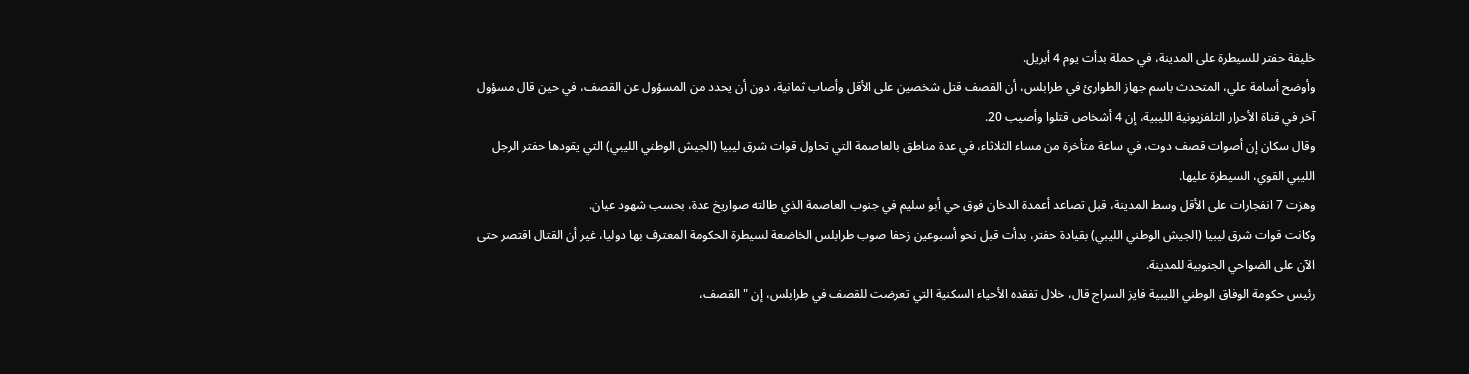خليفة حفتر للسيطرة على المدينة، في حملة بدأت يوم 4 أبريل.
وأوضح أسامة علي، المتحدث باسم جهاز الطوارئ في طرابلس، أن القصف قتل شخصين على الأقل وأصاب ثمانية، دون أن يحدد من المسؤول عن القصف، في حين قال مسؤول آخر في قناة الأحرار التلفزيونية الليبية، إن 4 أشخاص قتلوا وأصيب 20.
وقال سكان إن أصوات قصف دوت، في ساعة متأخرة من مساء الثلاثاء، في عدة مناطق بالعاصمة التي تحاول قوات شرق ليبيا (الجيش الوطني الليبي) التي يقودها حفتر الرجل الليبي القوي، السيطرة عليها.
وهزت 7 انفجارات على الأقل وسط المدينة، قبل تصاعد أعمدة الدخان فوق حي أبو سليم في جنوب العاصمة الذي طالته صواريخ عدة، بحسب شهود عيان.
وكانت قوات شرق ليبيا (الجيش الوطني الليبي) بقيادة حفتر، بدأت قبل نحو أسبوعين زحفا صوب طرابلس الخاضعة لسيطرة الحكومة المعترف بها دوليا، غير أن القتال اقتصر حتى الآن على الضواحي الجنوبية للمدينة.
رئيس حكومة الوفاق الوطني الليبية فايز السراج قال، خلال تفقده الأحياء السكنية التي تعرضت للقصف في طرابلس، إن "القصف،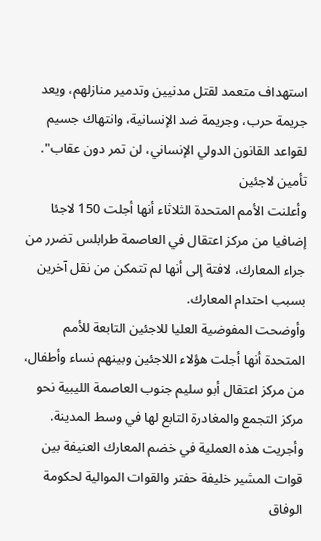استهداف متعمد لقتل مدنيين وتدمير منازلهم، ويعد جريمة حرب، وجريمة ضد الإنسانية، وانتهاك جسيم لقواعد القانون الدولي الإنساني، لن تمر دون عقاب".
تأمين لاجئين
وأعلنت الأمم المتحدة الثلاثاء أنها أجلت 150 لاجئا إضافيا من مركز اعتقال في العاصمة طرابلس تضرر من جراء المعارك، لافتة إلى أنها لم تتمكن من نقل آخرين بسبب احتدام المعارك.
وأوضحت المفوضية العليا للاجئين التابعة للأمم المتحدة أنها أجلت هؤلاء اللاجئين وبينهم نساء وأطفال، من مركز اعتقال أبو سليم جنوب العاصمة الليبية نحو مركز التجمع والمغادرة التابع لها في وسط المدينة.
وأجريت هذه العملية في خضم المعارك العنيفة بين قوات المشير خليفة حفتر والقوات الموالية لحكومة الوفاق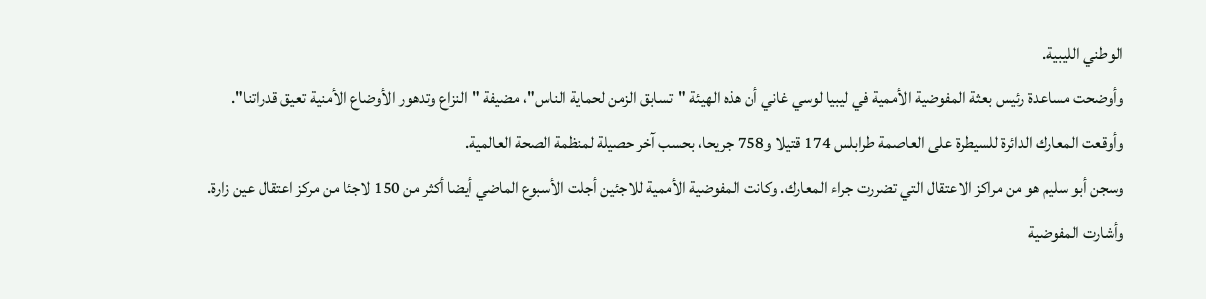الوطني الليبية.
وأوضحت مساعدة رئيس بعثة المفوضية الأممية في ليبيا لوسي غاني أن هذه الهيئة "تسابق الزمن لحماية الناس"، مضيفة "النزاع وتدهور الأوضاع الأمنية تعيق قدراتنا".
وأوقعت المعارك الدائرة للسيطرة على العاصمة طرابلس 174 قتيلا و758 جريحا، بحسب آخر حصيلة لمنظمة الصحة العالمية.
وسجن أبو سليم هو من مراكز الاعتقال التي تضررت جراء المعارك. وكانت المفوضية الأممية للاجئين أجلت الأسبوع الماضي أيضا أكثر من 150 لاجئا من مركز اعتقال عين زارة.
وأشارت المفوضية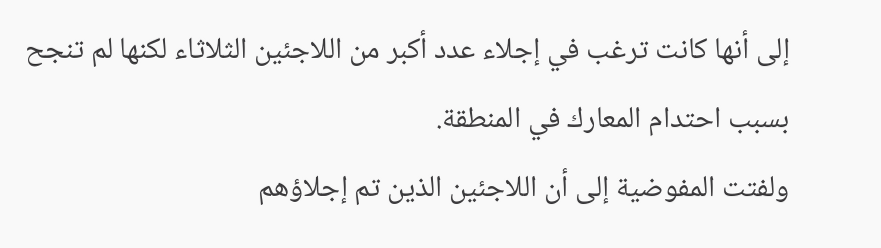إلى أنها كانت ترغب في إجلاء عدد أكبر من اللاجئين الثلاثاء لكنها لم تنجح بسبب احتدام المعارك في المنطقة.
ولفتت المفوضية إلى أن اللاجئين الذين تم إجلاؤهم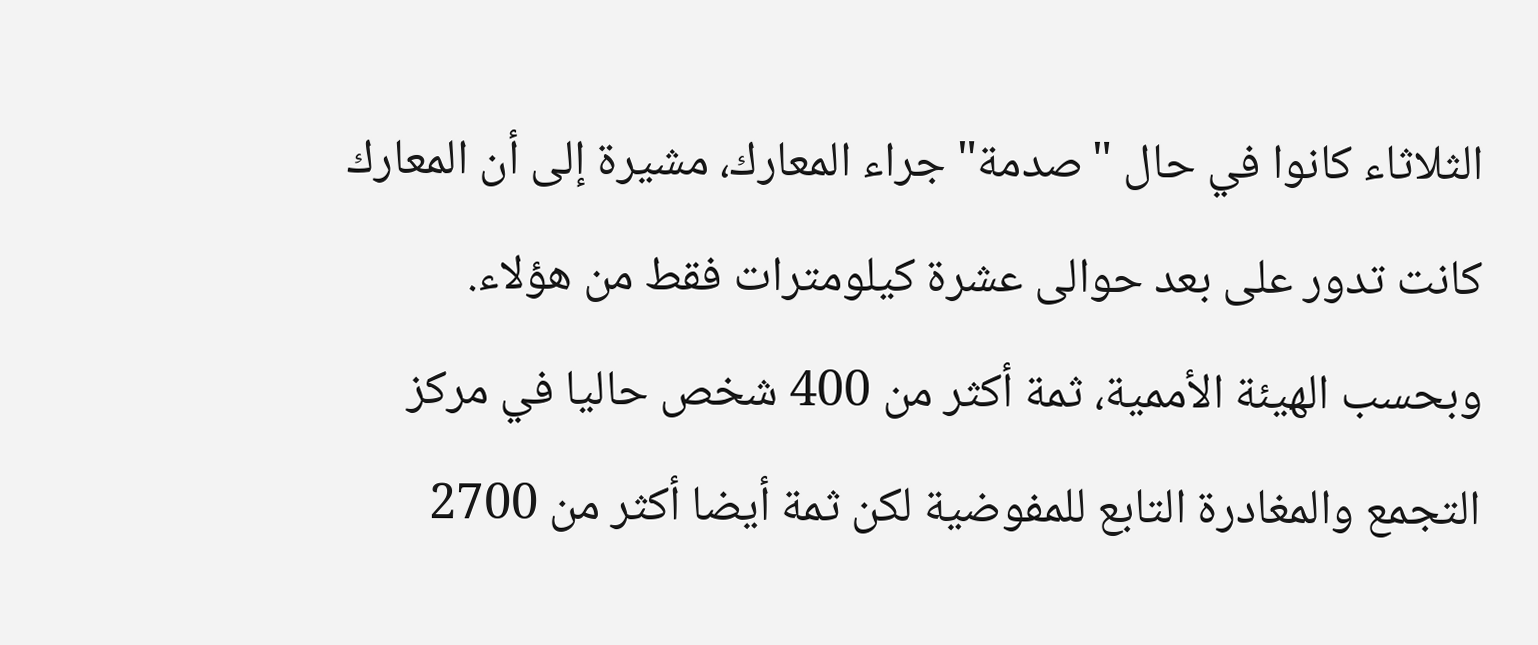الثلاثاء كانوا في حال "صدمة" جراء المعارك، مشيرة إلى أن المعارك كانت تدور على بعد حوالى عشرة كيلومترات فقط من هؤلاء.
وبحسب الهيئة الأممية، ثمة أكثر من 400 شخص حاليا في مركز التجمع والمغادرة التابع للمفوضية لكن ثمة أيضا أكثر من 2700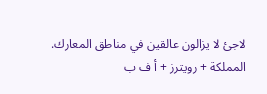لاجئ لا يزالون عالقين في مناطق المعارك.
المملكة + رويترز + أ ف ب